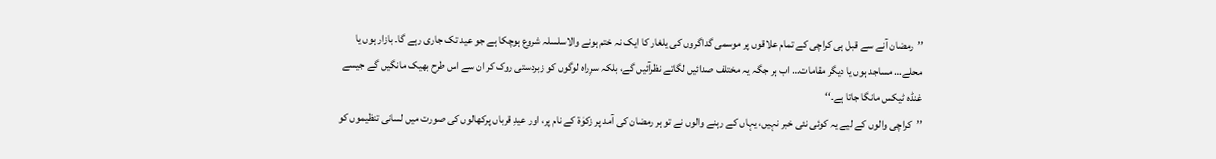’’رمضان آنے سے قبل ہی کراچی کے تمام علاقوں پر موسمی گداگروں کی یلغار کا ایک نہ ختم ہونے والاسلسلہ شروع ہوچکا ہے جو عید تک جاری رہے گا۔ بازار ہوں یا محلے… مساجد ہوں یا دیگر مقامات… اب ہر جگہ یہ مختلف صدائیں لگاتے نظرآئیں گے، بلکہ سرِراہ لوگوں کو زبردستی روک کر ان سے اس طرح بھیک مانگیں گے جیسے غنڈہ ٹیکس مانگا جاتا ہے۔‘‘
’’کراچی والوں کے لیے یہ کوئی نئی خبر نہیں، یہاں کے رہنے والوں نے تو ہر رمضان کی آمد پر زکوٰۃ کے نام پر، اور عیدِ قرباں پرکھالوں کی صورت میں لسانی تنظیموں کو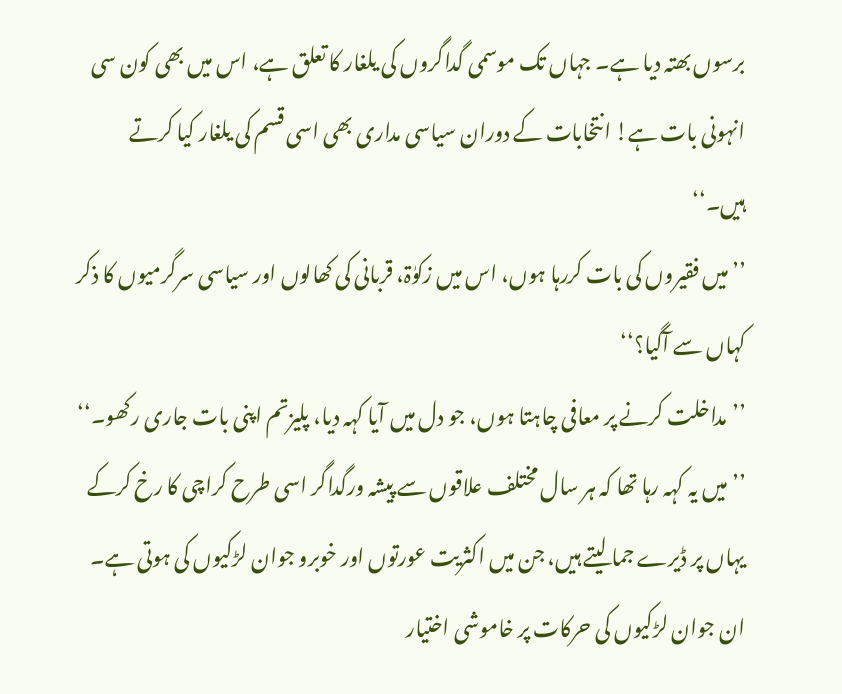برسوں بھتہ دیا ہے۔ جہاں تک موسمی گداگروں کی یلغار کا تعلق ہے، اس میں بھی کون سی انہونی بات ہے! انتخابات کے دوران سیاسی مداری بھی اسی قسم کی یلغار کیا کرتے ہیں۔‘‘
’’میں فقیروں کی بات کررہا ہوں، اس میں زکوٰۃ، قربانی کی کھالوں اور سیاسی سرگرمیوں کا ذکر کہاں سے آگیا؟‘‘
’’مداخلت کرنے پر معافی چاہتا ہوں، جو دل میں آیا کہہ دیا، پلیزتم اپنی بات جاری رکھو۔‘‘
’’میں یہ کہہ رہا تھا کہ ہر سال مختلف علاقوں سے پیشہ ورگداگر اسی طرح کراچی کا رخ کرکے یہاں پر ڈیرے جما لیتے ہیں، جن میں اکثریت عورتوں اور خوبرو جوان لڑکیوں کی ہوتی ہے۔ ان جوان لڑکیوں کی حرکات پر خاموشی اختیار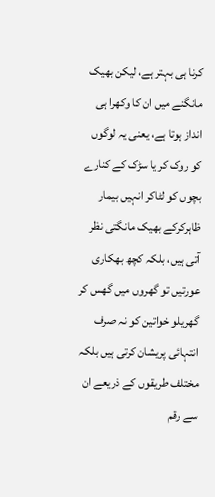کرنا ہی بہتر ہے، لیکن بھیک مانگنے میں ان کا وکھرا ہی انداز ہوتا ہے، یعنی یہ لوگوں کو روک کر یا سڑک کے کنارے بچوں کو لٹاکر انہیں بیمار ظاہرکرکے بھیک مانگتی نظر آتی ہیں، بلکہ کچھ بھکاری عورتیں تو گھروں میں گھس کر گھریلو خواتین کو نہ صرف انتہائی پریشان کرتی ہیں بلکہ مختلف طریقوں کے ذریعے ان سے رقم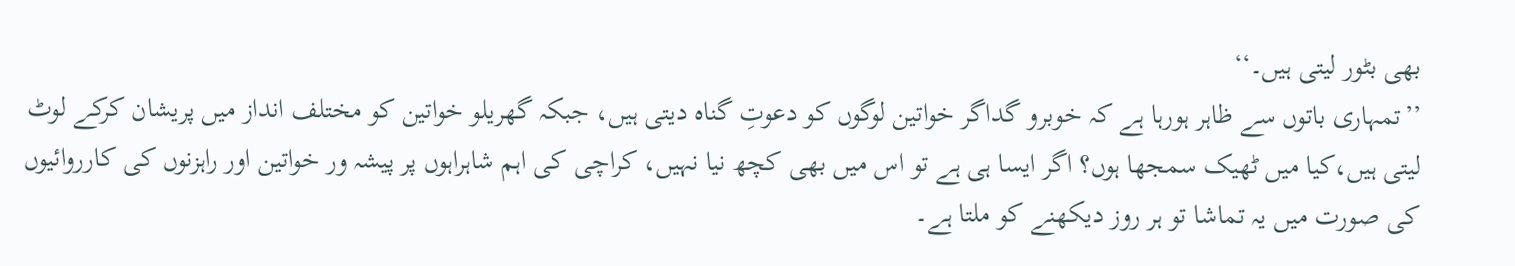بھی بٹور لیتی ہیں۔‘‘
’’تمہاری باتوں سے ظاہر ہورہا ہے کہ خوبرو گداگر خواتین لوگوں کو دعوتِ گناہ دیتی ہیں، جبکہ گھریلو خواتین کو مختلف انداز میں پریشان کرکے لوٹ لیتی ہیں،کیا میں ٹھیک سمجھا ہوں؟ اگر ایسا ہی ہے تو اس میں بھی کچھ نیا نہیں، کراچی کی اہم شاہراہوں پر پیشہ ور خواتین اور راہزنوں کی کارروائیوں کی صورت میں یہ تماشا تو ہر روز دیکھنے کو ملتا ہے۔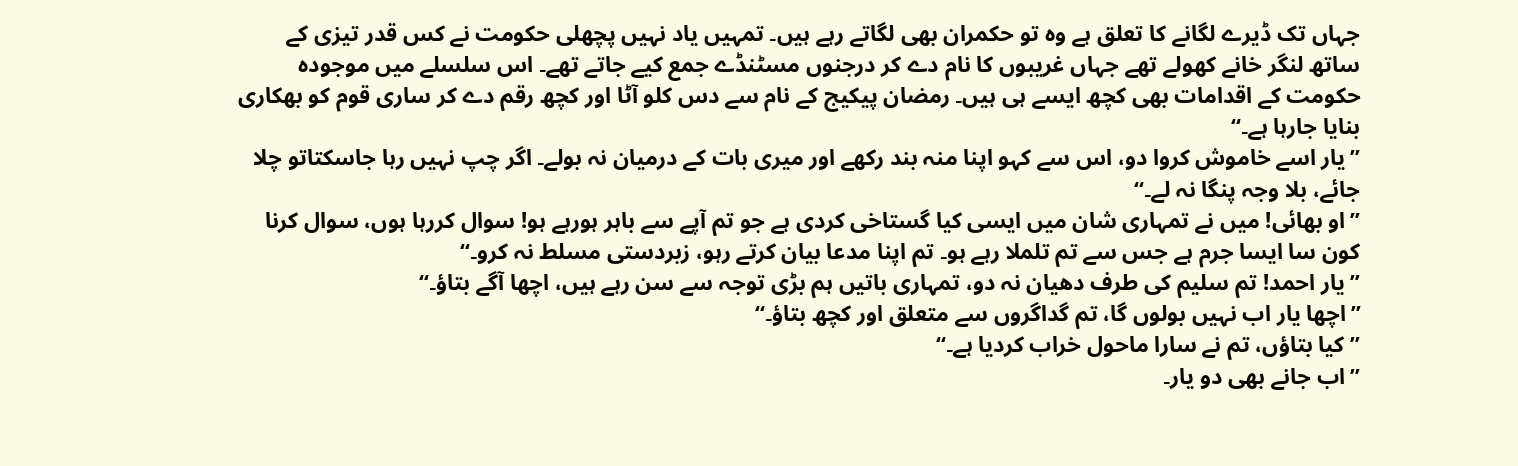جہاں تک ڈیرے لگانے کا تعلق ہے وہ تو حکمران بھی لگاتے رہے ہیں۔ تمہیں یاد نہیں پچھلی حکومت نے کس قدر تیزی کے ساتھ لنگر خانے کھولے تھے جہاں غریبوں کا نام دے کر درجنوں مسٹنڈے جمع کیے جاتے تھے۔ اس سلسلے میں موجودہ حکومت کے اقدامات بھی کچھ ایسے ہی ہیں۔ رمضان پیکیج کے نام سے دس کلو آٹا اور کچھ رقم دے کر ساری قوم کو بھکاری بنایا جارہا ہے۔‘‘
’’یار اسے خاموش کروا دو، اس سے کہو اپنا منہ بند رکھے اور میری بات کے درمیان نہ بولے۔ اگر چپ نہیں رہا جاسکتاتو چلا جائے، بلا وجہ پنگا نہ لے۔‘‘
’’او بھائی! میں نے تمہاری شان میں ایسی کیا گستاخی کردی ہے جو تم آپے سے باہر ہورہے ہو! سوال کررہا ہوں، سوال کرنا کون سا ایسا جرم ہے جس سے تم تلملا رہے ہو۔ تم اپنا مدعا بیان کرتے رہو، زبردستی مسلط نہ کرو۔‘‘
’’یار احمد! تم سلیم کی طرف دھیان نہ دو، تمہاری باتیں ہم بڑی توجہ سے سن رہے ہیں، اچھا آگے بتاؤ۔‘‘
’’اچھا یار اب نہیں بولوں گا، تم گداگروں سے متعلق اور کچھ بتاؤ۔‘‘
’’کیا بتاؤں، تم نے سارا ماحول خراب کردیا ہے۔‘‘
’’اب جانے بھی دو یار۔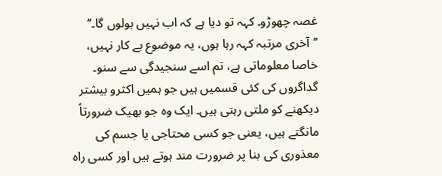غصہ چھوڑو۔ کہہ تو دیا ہے کہ اب نہیں بولوں گا۔‘‘
’’آخری مرتبہ کہہ رہا ہوں، یہ موضوع بے کار نہیں، خاصا معلوماتی ہے، تم اسے سنجیدگی سے سنو۔ گداگروں کی کئی قسمیں ہیں جو ہمیں اکثرو بیشتر دیکھنے کو ملتی رہتی ہیں۔ ایک وہ جو بھیک ضرورتاً مانگتے ہیں، یعنی جو کسی محتاجی یا جسم کی معذوری کی بنا پر ضرورت مند ہوتے ہیں اور کسی راہ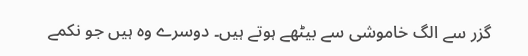گزر سے الگ خاموشی سے بیٹھے ہوتے ہیں۔ دوسرے وہ ہیں جو نکمے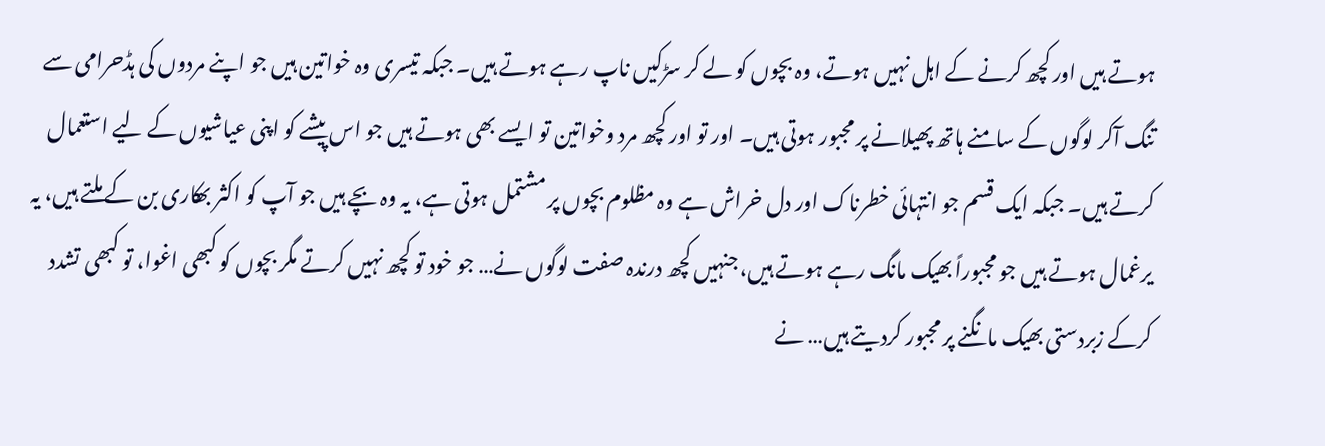ہوتے ہیں اور کچھ کرنے کے اہل نہیں ہوتے، وہ بچوں کو لے کر سڑکیں ناپ رہے ہوتے ہیں۔ جبکہ تیسری وہ خواتین ہیں جو اپنے مردوں کی ہڈحرامی سے تنگ آکر لوگوں کے سامنے ہاتھ پھیلانے پر مجبور ہوتی ہیں۔ اور تو اور کچھ مرد وخواتین تو ایسے بھی ہوتے ہیں جو اس پیشے کو اپنی عیاشیوں کے لیے استعمال کرتے ہیں۔ جبکہ ایک قسم جو انتہائی خطرناک اور دل خراش ہے وہ مظلوم بچوں پر مشتمل ہوتی ہے، یہ وہ بچے ہیں جو آپ کو اکثر بھکاری بن کے ملتے ہیں، یہ یرغمال ہوتے ہیں جو مجبوراً بھیک مانگ رہے ہوتے ہیں، جنہیں کچھ درندہ صفت لوگوں نے… جو خود تو کچھ نہیں کرتے مگر بچوں کو کبھی اغوا، تو کبھی تشدد کرکے زبردستی بھیک مانگنے پر مجبور کردیتے ہیں… نے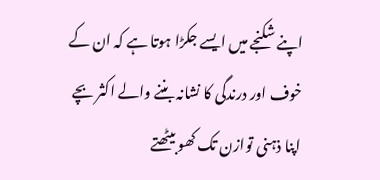اپنے شکنجے میں ایسے جکڑا ہوتا ہے کہ ان کے خوف اور درندگی کا نشانہ بننے والے اکثر بچے اپنا ذہنی توازن تک کھو بیٹھتے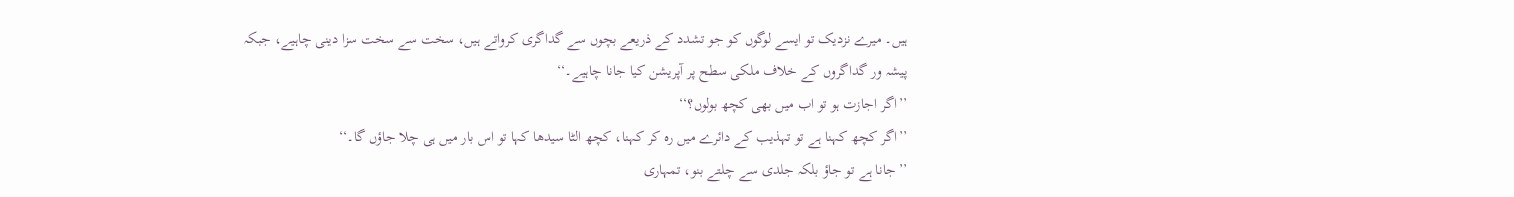ہیں۔ میرے نزدیک تو ایسے لوگوں کو جو تشدد کے ذریعے بچوں سے گداگری کرواتے ہیں، سخت سے سخت سزا دینی چاہیے، جبکہ پیشہ ور گداگروں کے خلاف ملکی سطح پر آپریشن کیا جانا چاہیے۔‘‘
’’اگر اجازت ہو تو اب میں بھی کچھ بولوں؟‘‘
’’اگر کچھ کہنا ہے تو تہذیب کے دائرے میں رہ کر کہنا، کچھ الٹا سیدھا کہا تو اس بار میں ہی چلا جاؤں گا۔‘‘
’’جانا ہے تو جاؤ بلکہ جلدی سے چلتے بنو، تمہاری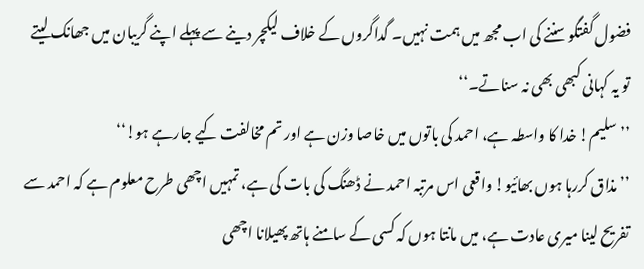فضول گفتگو سننے کی اب مجھ میں ہمت نہیں۔ گداگروں کے خلاف لیکچر دینے سے پہلے اپنے گریبان میں جھانک لیتے تو یہ کہانی کبھی بھی نہ سناتے۔‘‘
’’سلیم! خدا کا واسطہ ہے، احمد کی باتوں میں خاصا وزن ہے اور تم مخالفت کیے جارہے ہو!‘‘
’’مذاق کررہا ہوں بھائیو! واقعی اس مرتبہ احمد نے ڈھنگ کی بات کی ہے، تمہیں اچھی طرح معلوم ہے کہ احمد سے تفریح لینا میری عادت ہے، میں مانتا ہوں کہ کسی کے سامنے ہاتھ پھیلانا اچھی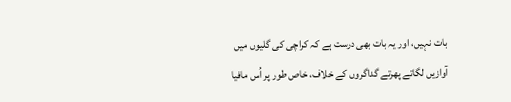بات نہیں، اور یہ بات بھی درست ہے کہ کراچی کی گلیوں میں آوازیں لگاتے پھرتے گداگروں کے خلاف، خاص طور پر اُس مافیا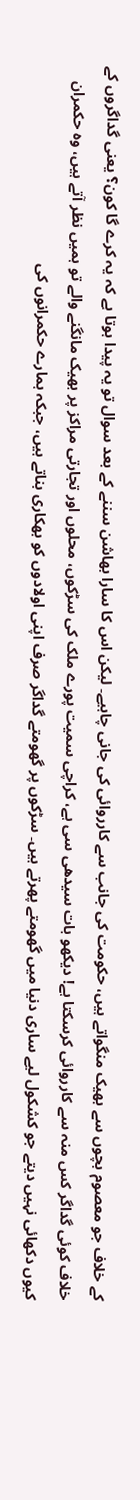کے خلاف جو معصوم بچوں سے بھیک منگواتے ہیں، حکومت کی جانب سے کارروائی کی جانی چاہیے۔ لیکن اس کا سارا بھاشن سننے کے بعد سوال تو یہ پیدا ہوتا ہے کہ یہ کرے گا کون؟ یعنی گداگروں کے خلاف کوئی گداگر کس منہ سے کارروائی کرسکتا ہے! دیکھو بات سیدھی سی ہے، کراچی سمیت پورے ملک کی سڑکوں، محلوں اور تجارتی مراکز پر بھیک مانگنے والے تو ہمیں نظر آتے ہیں، وہ حکمران کیوں دکھائی نہیں دیتے جو کشکول لیے ساری دنیا میں گھومتے پھرتے ہیں۔ سڑکوں پر گھومتے گداگر صرف اپنی اولادوں کو بھکاری بناتے ہیں، جبکہ ہمارے حکمرانوں کی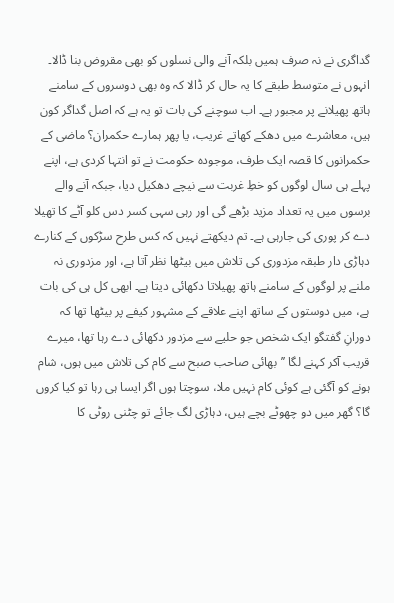گداگری نے نہ صرف ہمیں بلکہ آنے والی نسلوں کو بھی مقروض بنا ڈالا۔ انہوں نے متوسط طبقے کا یہ حال کر ڈالا کہ وہ بھی دوسروں کے سامنے ہاتھ پھیلانے پر مجبور ہے۔ اب سوچنے کی بات تو یہ ہے کہ اصل گداگر کون ہیں، معاشرے میں دھکے کھاتے غریب، یا پھر ہمارے حکمران؟ ماضی کے حکمرانوں کا قصہ ایک طرف، موجودہ حکومت نے تو انتہا کردی ہے، اپنے پہلے ہی سال لوگوں کو خطِ غربت سے نیچے دھکیل دیا، جبکہ آنے والے برسوں میں یہ تعداد مزید بڑھے گی اور رہی سہی کسر دس کلو آٹے کا تھیلا دے کر پوری کی جارہی ہے۔ تم دیکھتے نہیں کہ کس طرح سڑکوں کے کنارے دہاڑی دار طبقہ مزدوری کی تلاش میں بیٹھا نظر آتا ہے، اور مزدوری نہ ملنے پر لوگوں کے سامنے ہاتھ پھیلاتا دکھائی دیتا ہے۔ ابھی کل ہی کی بات ہے، میں دوستوں کے ساتھ اپنے علاقے کے مشہور کیفے پر بیٹھا تھا کہ دورانِ گفتگو ایک شخص جو حلیے سے مزدور دکھائی دے رہا تھا، میرے قریب آکر کہنے لگا ’’بھائی صاحب صبح سے کام کی تلاش میں ہوں، شام ہونے کو آگئی ہے کوئی کام نہیں ملا، سوچتا ہوں اگر ایسا ہی رہا تو کیا کروں گا؟ گھر میں دو چھوٹے بچے ہیں، دہاڑی لگ جائے تو چٹنی روٹی کا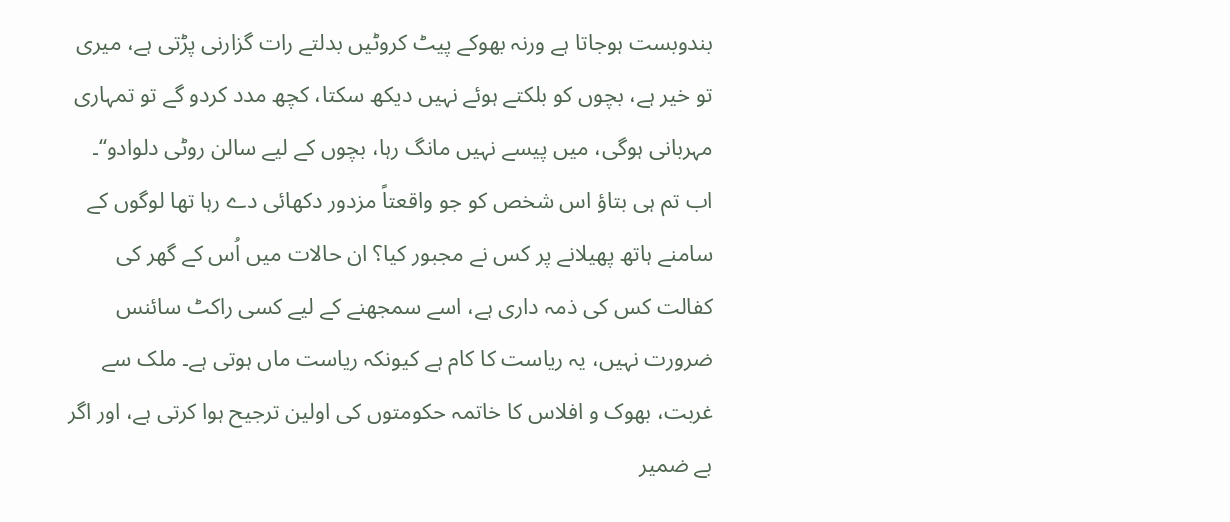بندوبست ہوجاتا ہے ورنہ بھوکے پیٹ کروٹیں بدلتے رات گزارنی پڑتی ہے، میری تو خیر ہے، بچوں کو بلکتے ہوئے نہیں دیکھ سکتا، کچھ مدد کردو گے تو تمہاری مہربانی ہوگی، میں پیسے نہیں مانگ رہا، بچوں کے لیے سالن روٹی دلوادو‘‘۔ اب تم ہی بتاؤ اس شخص کو جو واقعتاً مزدور دکھائی دے رہا تھا لوگوں کے سامنے ہاتھ پھیلانے پر کس نے مجبور کیا؟ ان حالات میں اُس کے گھر کی کفالت کس کی ذمہ داری ہے، اسے سمجھنے کے لیے کسی راکٹ سائنس ضرورت نہیں، یہ ریاست کا کام ہے کیونکہ ریاست ماں ہوتی ہے۔ ملک سے غربت، بھوک و افلاس کا خاتمہ حکومتوں کی اولین ترجیح ہوا کرتی ہے، اور اگر بے ضمیر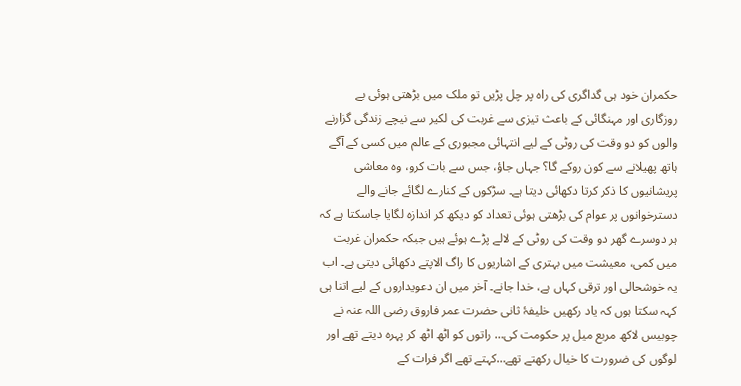حکمران خود ہی گداگری کی راہ پر چل پڑیں تو ملک میں بڑھتی ہوئی بے روزگاری اور مہنگائی کے باعث تیزی سے غربت کی لکیر سے نیچے زندگی گزارنے والوں کو دو وقت کی روٹی کے لیے انتہائی مجبوری کے عالم میں کسی کے آگے ہاتھ پھیلانے سے کون روکے گا؟ جہاں جاؤ، جس سے بات کرو، وہ معاشی پریشانیوں کا ذکر کرتا دکھائی دیتا ہے۔ سڑکوں کے کنارے لگائے جانے والے دسترخوانوں پر عوام کی بڑھتی ہوئی تعداد کو دیکھ کر اندازہ لگایا جاسکتا ہے کہ ہر دوسرے گھر دو وقت کی روٹی کے لالے پڑے ہوئے ہیں جبکہ حکمران غربت میں کمی، معیشت میں بہتری کے اشاریوں کا راگ الاپتے دکھائی دیتی ہے۔ اب یہ خوشحالی اور ترقی کہاں ہے، خدا جانے۔ آخر میں ان دعویداروں کے لیے اتنا ہی کہہ سکتا ہوں کہ یاد رکھیں خلیفۂ ثانی حضرت عمر فاروق رضی اللہ عنہ نے چوبیس لاکھ مربع میل پر حکومت کی… راتوں کو اٹھ اٹھ کر پہرہ دیتے تھے اور لوگوں کی ضرورت کا خیال رکھتے تھے…کہتے تھے اگر فرات کے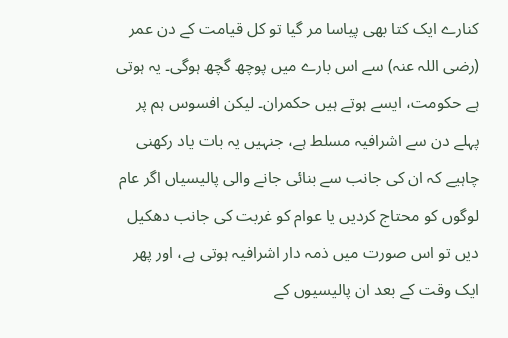کنارے ایک کتا بھی پیاسا مر گیا تو کل قیامت کے دن عمر (رضی اللہ عنہ) سے اس بارے میں پوچھ گچھ ہوگی۔ یہ ہوتی ہے حکومت، ایسے ہوتے ہیں حکمران۔ لیکن افسوس ہم پر پہلے دن سے اشرافیہ مسلط ہے، جنہیں یہ بات یاد رکھنی چاہیے کہ ان کی جانب سے بنائی جانے والی پالیسیاں اگر عام لوگوں کو محتاج کردیں یا عوام کو غربت کی جانب دھکیل دیں تو اس صورت میں ذمہ دار اشرافیہ ہوتی ہے، اور پھر ایک وقت کے بعد ان پالیسیوں کے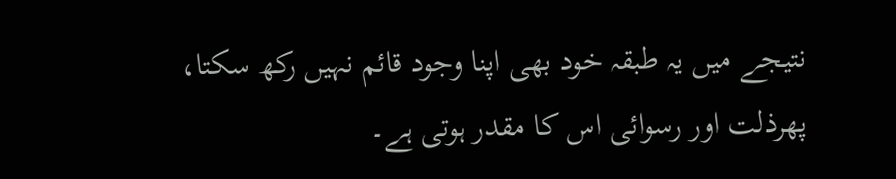نتیجے میں یہ طبقہ خود بھی اپنا وجود قائم نہیں رکھ سکتا، پھرذلت اور رسوائی اس کا مقدر ہوتی ہے۔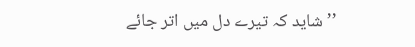’’شاید کہ تیرے دل میں اتر جائے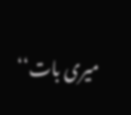میری بات‘‘